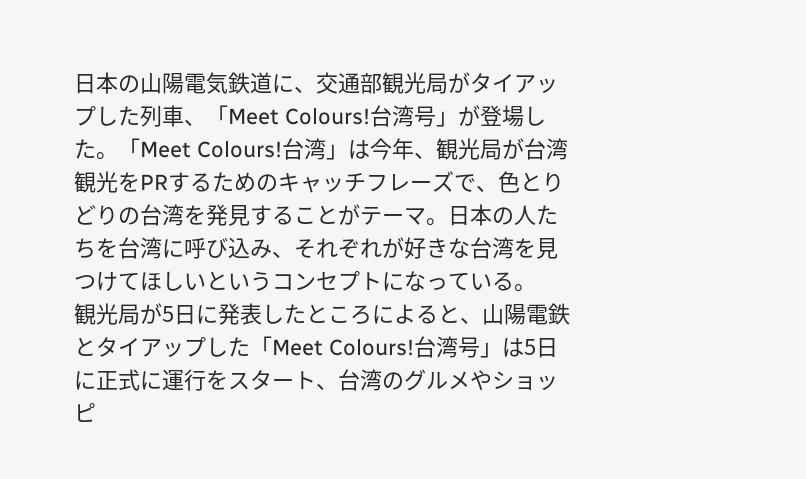日本の山陽電気鉄道に、交通部観光局がタイアップした列車、「Meet Colours!台湾号」が登場した。「Meet Colours!台湾」は今年、観光局が台湾観光をPRするためのキャッチフレーズで、色とりどりの台湾を発見することがテーマ。日本の人たちを台湾に呼び込み、それぞれが好きな台湾を見つけてほしいというコンセプトになっている。
観光局が5日に発表したところによると、山陽電鉄とタイアップした「Meet Colours!台湾号」は5日に正式に運行をスタート、台湾のグルメやショッピ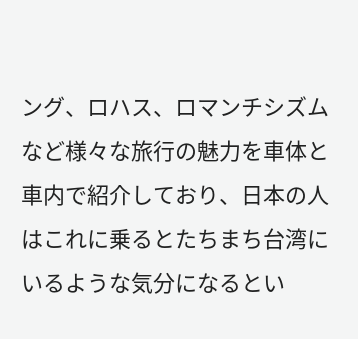ング、ロハス、ロマンチシズムなど様々な旅行の魅力を車体と車内で紹介しており、日本の人はこれに乗るとたちまち台湾にいるような気分になるとい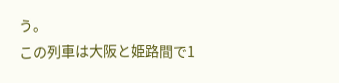う。
この列車は大阪と姫路間で1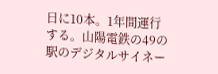日に10本。1年間運行する。山陽電鉄の49の駅のデジタルサイネー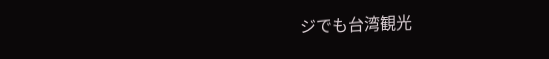ジでも台湾観光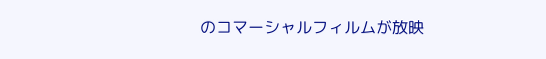のコマーシャルフィルムが放映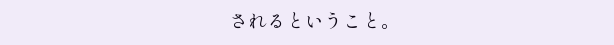されるということ。